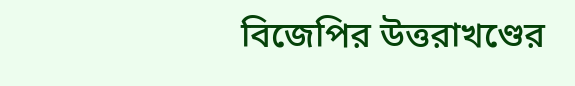বিজেপির উত্তরাখণ্ডের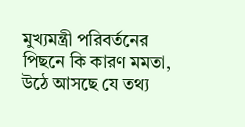মুখ্যমন্ত্রী পরিবর্তনের পিছনে কি কারণ মমতা, উঠে আসছে যে তথ্য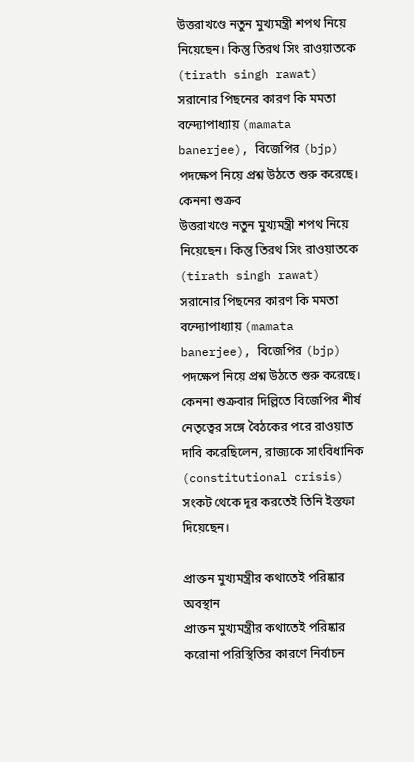উত্তরাখণ্ডে নতুন মুখ্যমন্ত্রী শপথ নিয়ে নিয়েছেন। কিন্তু তিরথ সিং রাওয়াতকে (tirath singh rawat) সরানোর পিছনের কারণ কি মমতা বন্দ্যোপাধ্যায় (mamata banerjee), বিজেপির (bjp) পদক্ষেপ নিয়ে প্রশ্ন উঠতে শুরু করেছে। কেননা শুক্রব
উত্তরাখণ্ডে নতুন মুখ্যমন্ত্রী শপথ নিয়ে নিয়েছেন। কিন্তু তিরথ সিং রাওয়াতকে (tirath singh rawat) সরানোর পিছনের কারণ কি মমতা বন্দ্যোপাধ্যায় (mamata banerjee), বিজেপির (bjp) পদক্ষেপ নিয়ে প্রশ্ন উঠতে শুরু করেছে। কেননা শুক্রবার দিল্লিতে বিজেপির শীর্ষ নেতৃত্বের সঙ্গে বৈঠকের পরে রাওয়াত দাবি করেছিলেন, রাজ্যকে সাংবিধানিক (constitutional crisis) সংকট থেকে দূর করতেই তিনি ইস্তফা দিয়েছেন।

প্রাক্তন মুখ্যমন্ত্রীর কথাতেই পরিষ্কার অবস্থান
প্রাক্তন মুখ্যমন্ত্রীর কথাতেই পরিষ্কার করোনা পরিস্থিতির কারণে নির্বাচন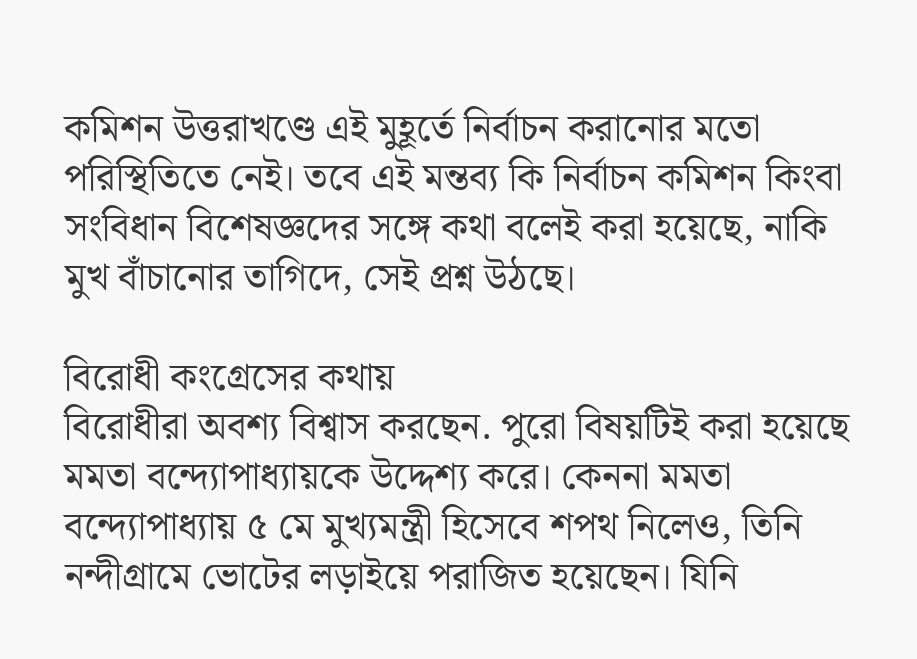কমিশন উত্তরাখণ্ডে এই মুহূর্তে নির্বাচন করানোর মতো পরিস্থিতিতে নেই। তবে এই মন্তব্য কি নির্বাচন কমিশন কিংবা সংবিধান বিশেষজ্ঞদের সঙ্গে কথা বলেই করা হয়েছে, নাকি মুখ বাঁচানোর তাগিদে, সেই প্রশ্ন উঠছে।

বিরোধী কংগ্রেসের কথায়
বিরোধীরা অবশ্য বিশ্বাস করছেন. পুরো বিষয়টিই করা হয়েছে মমতা বন্দ্যোপাধ্যায়কে উদ্দেশ্য করে। কেননা মমতা বন্দ্যোপাধ্যায় ৫ মে মুখ্যমন্ত্রী হিসেবে শপথ নিলেও, তিনি নন্দীগ্রামে ভোটের লড়াইয়ে পরাজিত হয়েছেন। যিনি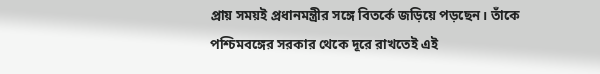প্রায় সময়ই প্রধানমন্ত্রীর সঙ্গে বিতর্কে জড়িয়ে পড়ছেন। তাঁকে পশ্চিমবঙ্গের সরকার থেকে দূরে রাখতেই এই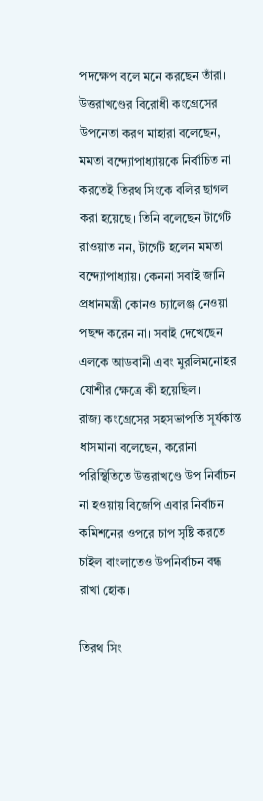পদক্ষেপ বলে মনে করছেন তাঁরা।
উত্তরাখণ্ডের বিরোধী কংগ্রেসের উপনেতা করণ মাহারা বলেছেন, মমতা বন্দ্যোপাধ্যায়কে নির্বাচিত না করতেই তিরথ সিংকে বলির ছাগল করা হয়েছে। তিনি বলেছেন টার্গেট রাওয়াত নন, টার্গেট হলেন মমতা বন্দ্যোপাধ্যায়। কেননা সবাই জানি প্রধানমন্ত্রী কোনও চ্যালেঞ্জ নেওয়া পছন্দ করেন না। সবাই দেখেছেন এলকে আডবানী এবং মুরলিমনোহর যোশীর ক্ষেত্রে কী হয়েছিল।
রাজ্য কংগ্রেসের সহসভাপতি সূর্যকান্ত ধাসমানা বলেছেন, করোনা পরিস্থিতিতে উত্তরাখণ্ডে উপ নির্বাচন না হওয়ায় বিজেপি এবার নির্বাচন কমিশনের ওপরে চাপ সৃষ্টি করতে চাইল বাংলাতেও উপনির্বাচন বন্ধ রাখা হোক।

তিরথ সিং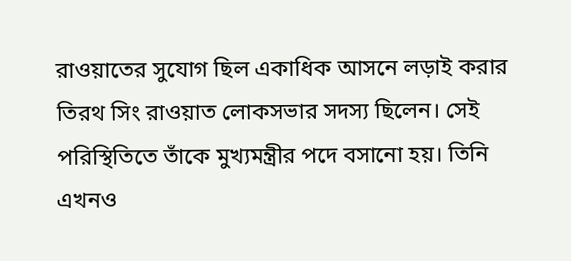রাওয়াতের সুযোগ ছিল একাধিক আসনে লড়াই করার
তিরথ সিং রাওয়াত লোকসভার সদস্য ছিলেন। সেই পরিস্থিতিতে তাঁকে মুখ্যমন্ত্রীর পদে বসানো হয়। তিনি এখনও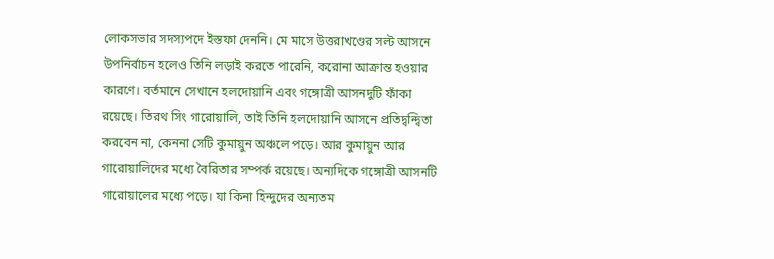লোকসভার সদস্যপদে ইস্তফা দেননি। মে মাসে উত্তরাখণ্ডের সল্ট আসনে উপনির্বাচন হলেও তিনি লড়াই করতে পারেনি, করোনা আক্রান্ত হওয়ার কারণে। বর্তমানে সেখানে হলদোয়ানি এবং গঙ্গোত্রী আসনদুটি ফাঁকা রয়েছে। তিরথ সিং গারোয়ালি, তাই তিনি হলদোয়ানি আসনে প্রতিদ্বন্দ্বিতা করবেন না, কেননা সেটি কুমায়ুন অঞ্চলে পড়ে। আর কুমায়ুন আর গারোয়ালিদের মধ্যে বৈরিতার সম্পর্ক রয়েছে। অন্যদিকে গঙ্গোত্রী আসনটি গারোয়ালের মধ্যে পড়ে। যা কিনা হিন্দুদের অন্যতম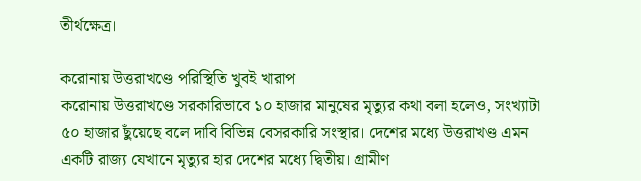তীর্থক্ষেত্র।

করোনায় উত্তরাখণ্ডে পরিস্থিতি খুবই খারাপ
করোনায় উত্তরাখণ্ডে সরকারিভাবে ১০ হাজার মানুষের মৃত্যুর কথা বলা হলেও, সংখ্যাটা ৫০ হাজার ছুঁয়েছে বলে দাবি বিভিন্ন বেসরকারি সংস্থার। দেশের মধ্যে উত্তরাখণ্ড এমন একটি রাজ্য যেখানে মৃত্যুর হার দেশের মধ্যে দ্বিতীয়। গ্রামীণ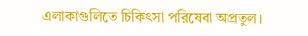এলাকাগুলিতে চিকিৎসা পরিষেবা অপ্রতুল।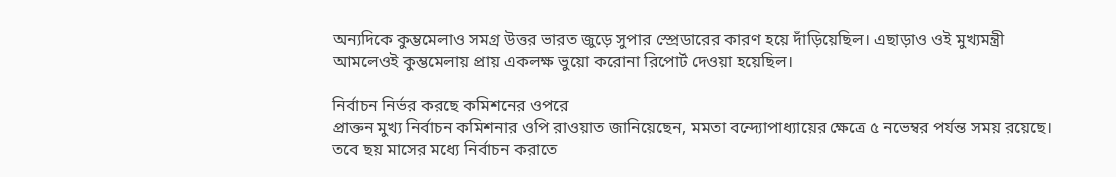অন্যদিকে কুম্ভমেলাও সমগ্র উত্তর ভারত জুড়ে সুপার স্প্রেডারের কারণ হয়ে দাঁড়িয়েছিল। এছাড়াও ওই মুখ্যমন্ত্রী আমলেওই কুম্ভমেলায় প্রায় একলক্ষ ভুয়ো করোনা রিপোর্ট দেওয়া হয়েছিল।

নির্বাচন নির্ভর করছে কমিশনের ওপরে
প্রাক্তন মুখ্য নির্বাচন কমিশনার ওপি রাওয়াত জানিয়েছেন, মমতা বন্দ্যোপাধ্যায়ের ক্ষেত্রে ৫ নভেম্বর পর্যন্ত সময় রয়েছে। তবে ছয় মাসের মধ্যে নির্বাচন করাতে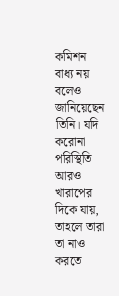কমিশন বাধ্য নয় বলেও জানিয়েছেন তিনি। যদি করোনা পরিস্থিতি আরও খারাপের দিকে যায়, তাহলে তারা তা নাও করতে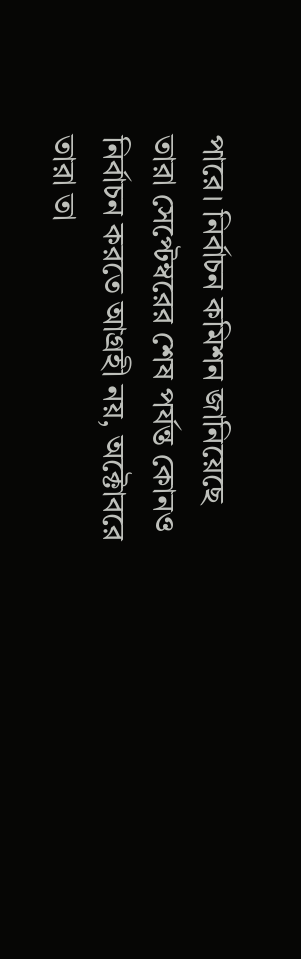পারে। নির্বাচন কমিশন জানিয়েছে তারা সেপ্টেম্বরের শেষ পর্যন্ত কোনও নির্বাচন করতে আগ্রহী নয়, অক্টোবরে তারা তা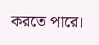করতে পারে।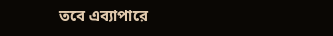তবে এব্যাপারে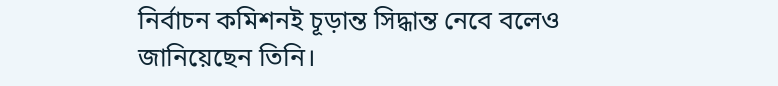নির্বাচন কমিশনই চূড়ান্ত সিদ্ধান্ত নেবে বলেও জানিয়েছেন তিনি।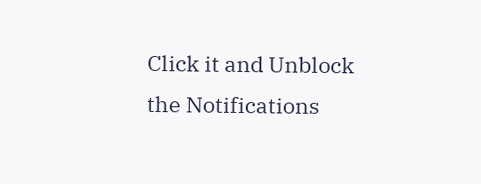Click it and Unblock the Notifications